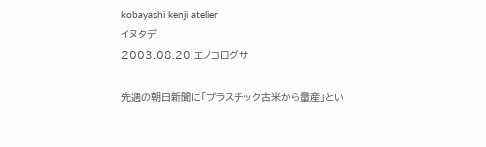kobayashi kenji atelier
イヌタデ
2003.08.20 エノコログサ

先週の朝日新聞に「プラスチック古米から量産」とい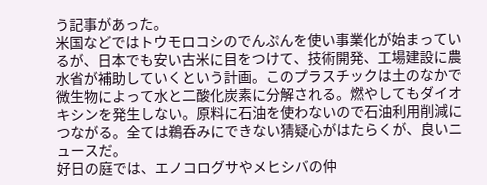う記事があった。
米国などではトウモロコシのでんぷんを使い事業化が始まっているが、日本でも安い古米に目をつけて、技術開発、工場建設に農水省が補助していくという計画。このプラスチックは土のなかで微生物によって水と二酸化炭素に分解される。燃やしてもダイオキシンを発生しない。原料に石油を使わないので石油利用削減につながる。全ては鵜呑みにできない猜疑心がはたらくが、良いニュースだ。
好日の庭では、エノコログサやメヒシバの仲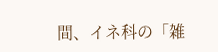間、イネ科の「雑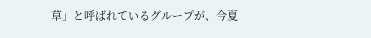草」と呼ばれているグループが、今夏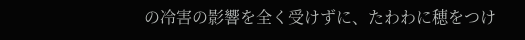の冷害の影響を全く受けずに、たわわに穂をつけ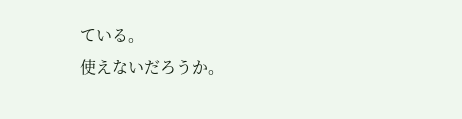ている。
使えないだろうか。